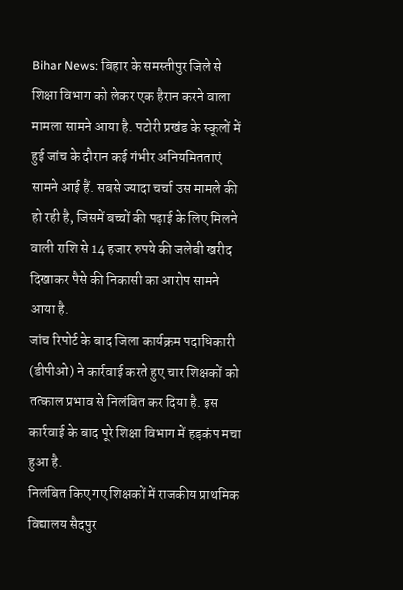Bihar News: बिहार के समस्तीपुर जिले से शिक्षा विभाग को लेकर एक हैरान करने वाला मामला सामने आया है. पटोरी प्रखंड के स्कूलों में हुई जांच के दौरान कई गंभीर अनियमितताएं सामने आई हैं. सबसे ज्यादा चर्चा उस मामले की हो रही है, जिसमें बच्चों की पढ़ाई के लिए मिलने वाली राशि से 14 हजार रुपये की जलेबी खरीद दिखाकर पैसे की निकासी का आरोप सामने आया है.
जांच रिपोर्ट के बाद जिला कार्यक्रम पदाधिकारी (डीपीओ) ने कार्रवाई करते हुए चार शिक्षकों को तत्काल प्रभाव से निलंबित कर दिया है. इस कार्रवाई के बाद पूरे शिक्षा विभाग में हड़कंप मचा हुआ है.
निलंबित किए गए शिक्षकों में राजकीय प्राथमिक विद्यालय सैदपुर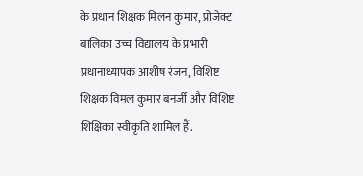के प्रधान शिक्षक मिलन कुमार, प्रोजेक्ट बालिका उच्च विद्यालय के प्रभारी प्रधानाध्यापक आशीष रंजन, विशिष्ट शिक्षक विमल कुमार बनर्जी और विशिष्ट शिक्षिका स्वीकृति शामिल हैं.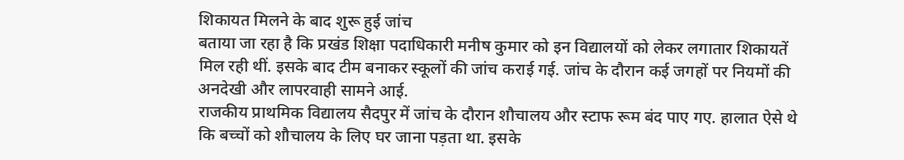शिकायत मिलने के बाद शुरू हुई जांच
बताया जा रहा है कि प्रखंड शिक्षा पदाधिकारी मनीष कुमार को इन विद्यालयों को लेकर लगातार शिकायतें मिल रही थीं. इसके बाद टीम बनाकर स्कूलों की जांच कराई गई. जांच के दौरान कई जगहों पर नियमों की अनदेखी और लापरवाही सामने आई.
राजकीय प्राथमिक विद्यालय सैदपुर में जांच के दौरान शौचालय और स्टाफ रूम बंद पाए गए. हालात ऐसे थे कि बच्चों को शौचालय के लिए घर जाना पड़ता था. इसके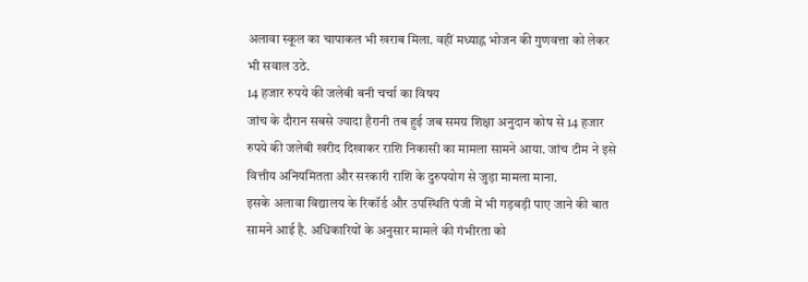अलावा स्कूल का चापाकल भी खराब मिला. वहीं मध्याह्न भोजन की गुणवत्ता को लेकर भी सवाल उठे.
14 हजार रुपये की जलेबी बनी चर्चा का विषय
जांच के दौरान सबसे ज्यादा हैरानी तब हुई जब समग्र शिक्षा अनुदान कोष से 14 हजार रुपये की जलेबी खरीद दिखाकर राशि निकासी का मामला सामने आया. जांच टीम ने इसे वित्तीय अनियमितता और सरकारी राशि के दुरुपयोग से जुड़ा मामला माना.
इसके अलावा विद्यालय के रिकॉर्ड और उपस्थिति पंजी में भी गड़बड़ी पाए जाने की बात सामने आई है. अधिकारियों के अनुसार मामले की गंभीरता को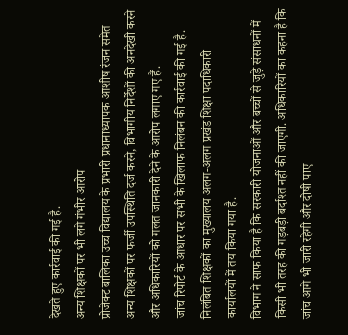देखते हुए कार्रवाई की गई है.
अन्य शिक्षकों पर भी लगे गंभीर आरोप
प्रोजेक्ट बालिका उच्च विद्यालय के प्रभारी प्रधानाध्यापक आशीष रंजन समेत अन्य शिक्षकों पर फर्जी उपस्थिति दर्ज करने, विभागीय निर्देशों की अनदेखी करने और अधिकारियों को गलत जानकारी देने के आरोप लगाए गए हैं.
जांच रिपोर्ट के आधार पर सभी के खिलाफ निलंबन की कार्रवाई की गई है. निलंबित शिक्षकों का मुख्यालय अलग-अलग प्रखंड शिक्षा पदाधिकारी कार्यालयों में तय किया गया है.
विभाग ने साफ किया है कि सरकारी योजनाओं और बच्चों से जुड़े संसाधनों में किसी भी तरह की गड़बड़ी बर्दाश्त नहीं की जाएगी. अधिकारियों का कहना है कि जांच आगे भी जारी रहेगी और दोषी पाए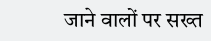जाने वालों पर सख्त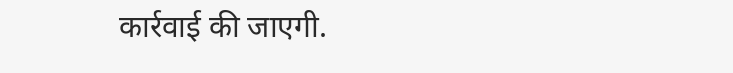कार्रवाई की जाएगी.